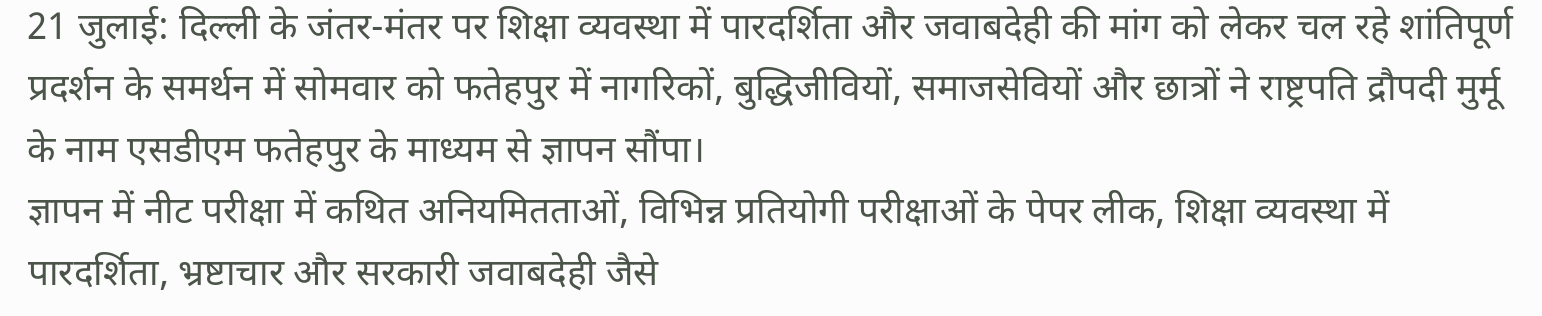21 जुलाई: दिल्ली के जंतर-मंतर पर शिक्षा व्यवस्था में पारदर्शिता और जवाबदेही की मांग को लेकर चल रहे शांतिपूर्ण प्रदर्शन के समर्थन में सोमवार को फतेहपुर में नागरिकों, बुद्धिजीवियों, समाजसेवियों और छात्रों ने राष्ट्रपति द्रौपदी मुर्मू के नाम एसडीएम फतेहपुर के माध्यम से ज्ञापन सौंपा।
ज्ञापन में नीट परीक्षा में कथित अनियमितताओं, विभिन्न प्रतियोगी परीक्षाओं के पेपर लीक, शिक्षा व्यवस्था में पारदर्शिता, भ्रष्टाचार और सरकारी जवाबदेही जैसे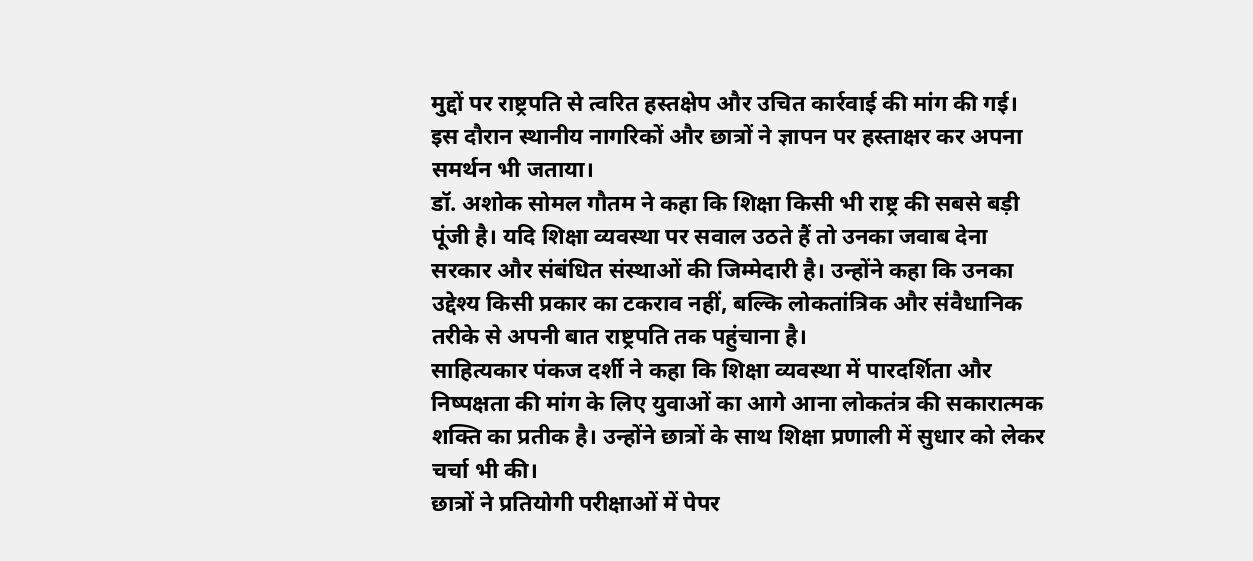मुद्दों पर राष्ट्रपति से त्वरित हस्तक्षेप और उचित कार्रवाई की मांग की गई। इस दौरान स्थानीय नागरिकों और छात्रों ने ज्ञापन पर हस्ताक्षर कर अपना समर्थन भी जताया।
डॉ. अशोक सोमल गौतम ने कहा कि शिक्षा किसी भी राष्ट्र की सबसे बड़ी पूंजी है। यदि शिक्षा व्यवस्था पर सवाल उठते हैं तो उनका जवाब देना सरकार और संबंधित संस्थाओं की जिम्मेदारी है। उन्होंने कहा कि उनका उद्देश्य किसी प्रकार का टकराव नहीं, बल्कि लोकतांत्रिक और संवैधानिक तरीके से अपनी बात राष्ट्रपति तक पहुंचाना है।
साहित्यकार पंकज दर्शी ने कहा कि शिक्षा व्यवस्था में पारदर्शिता और निष्पक्षता की मांग के लिए युवाओं का आगे आना लोकतंत्र की सकारात्मक शक्ति का प्रतीक है। उन्होंने छात्रों के साथ शिक्षा प्रणाली में सुधार को लेकर चर्चा भी की।
छात्रों ने प्रतियोगी परीक्षाओं में पेपर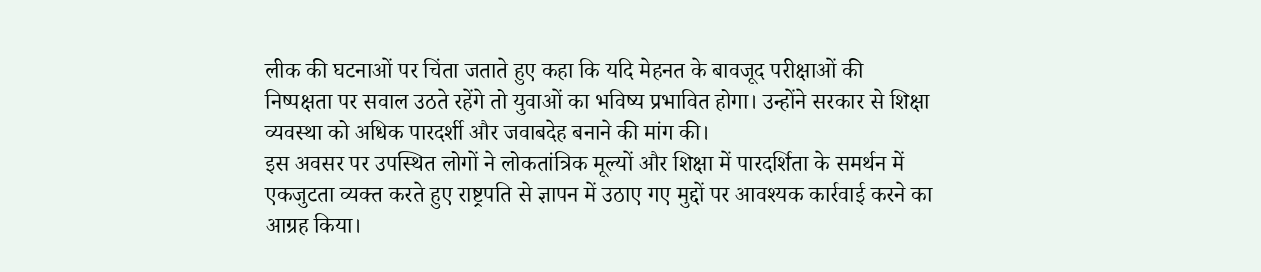लीक की घटनाओं पर चिंता जताते हुए कहा कि यदि मेहनत के बावजूद परीक्षाओं की निष्पक्षता पर सवाल उठते रहेंगे तो युवाओं का भविष्य प्रभावित होगा। उन्होंने सरकार से शिक्षा व्यवस्था को अधिक पारदर्शी और जवाबदेह बनाने की मांग की।
इस अवसर पर उपस्थित लोगों ने लोकतांत्रिक मूल्यों और शिक्षा में पारदर्शिता के समर्थन में एकजुटता व्यक्त करते हुए राष्ट्रपति से ज्ञापन में उठाए गए मुद्दों पर आवश्यक कार्रवाई करने का आग्रह किया।